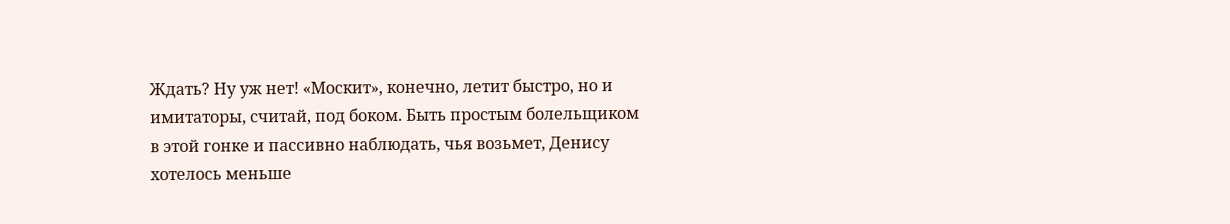Ждать? Ну уж нет! «Москит», конечно, летит быстро, но и имитаторы, считай, под боком. Быть простым болельщиком в этой гонке и пассивно наблюдать, чья возьмет, Денису хотелось меньше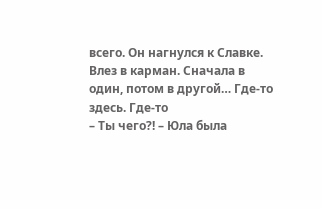всего. Он нагнулся к Славке. Влез в карман. Сначала в один, потом в другой… Где-то здесь. Где-то
– Ты чего?! – Юла была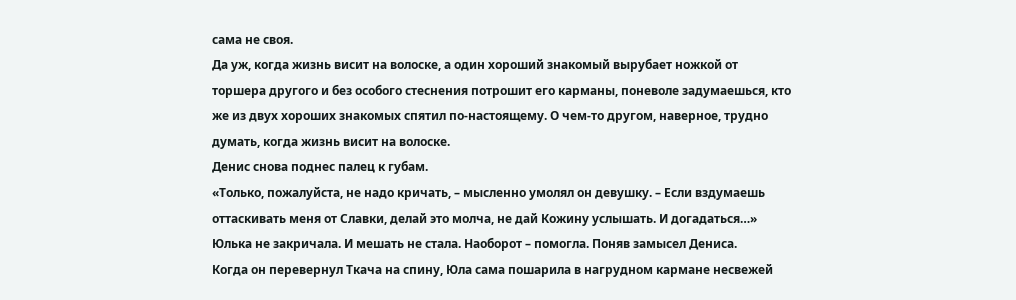сама не своя.
Да уж, когда жизнь висит на волоске, а один хороший знакомый вырубает ножкой от торшера другого и без особого стеснения потрошит его карманы, поневоле задумаешься, кто же из двух хороших знакомых спятил по-настоящему. О чем-то другом, наверное, трудно думать, когда жизнь висит на волоске.
Денис снова поднес палец к губам.
«Только, пожалуйста, не надо кричать, – мысленно умолял он девушку. – Если вздумаешь оттаскивать меня от Славки, делай это молча, не дай Кожину услышать. И догадаться…»
Юлька не закричала. И мешать не стала. Наоборот – помогла. Поняв замысел Дениса.
Когда он перевернул Ткача на спину, Юла сама пошарила в нагрудном кармане несвежей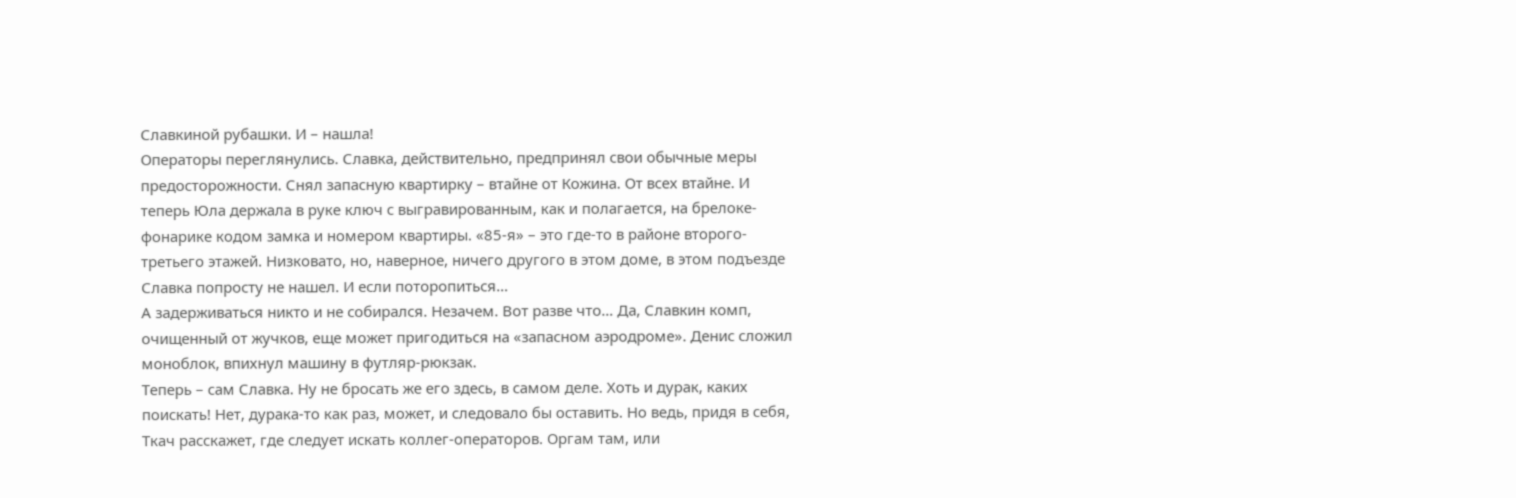Славкиной рубашки. И – нашла!
Операторы переглянулись. Славка, действительно, предпринял свои обычные меры предосторожности. Снял запасную квартирку – втайне от Кожина. От всех втайне. И теперь Юла держала в руке ключ с выгравированным, как и полагается, на брелоке-фонарике кодом замка и номером квартиры. «85-я» – это где-то в районе второго-третьего этажей. Низковато, но, наверное, ничего другого в этом доме, в этом подъезде Славка попросту не нашел. И если поторопиться…
А задерживаться никто и не собирался. Незачем. Вот разве что… Да, Славкин комп, очищенный от жучков, еще может пригодиться на «запасном аэродроме». Денис сложил моноблок, впихнул машину в футляр-рюкзак.
Теперь – сам Славка. Ну не бросать же его здесь, в самом деле. Хоть и дурак, каких поискать! Нет, дурака-то как раз, может, и следовало бы оставить. Но ведь, придя в себя, Ткач расскажет, где следует искать коллег-операторов. Оргам там, или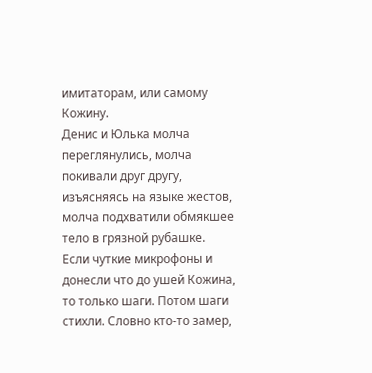имитаторам, или самому Кожину.
Денис и Юлька молча переглянулись, молча покивали друг другу, изъясняясь на языке жестов, молча подхватили обмякшее тело в грязной рубашке.
Если чуткие микрофоны и донесли что до ушей Кожина, то только шаги. Потом шаги стихли. Словно кто-то замер,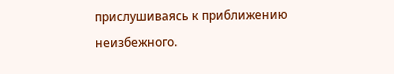прислушиваясь к приближению неизбежного.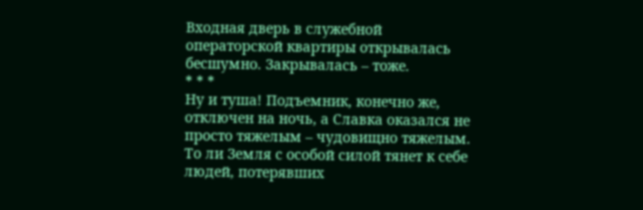Входная дверь в служебной операторской квартиры открывалась бесшумно. Закрывалась – тоже.
* * *
Ну и туша! Подъемник, конечно же, отключен на ночь, а Славка оказался не просто тяжелым – чудовищно тяжелым. То ли Земля с особой силой тянет к себе людей, потерявших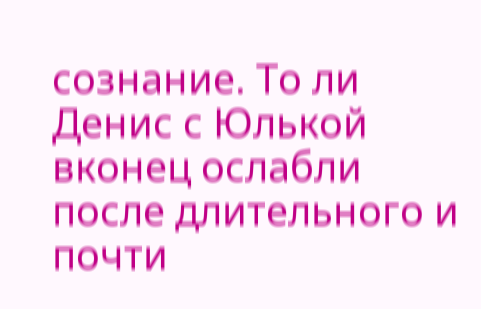сознание. То ли Денис с Юлькой вконец ослабли после длительного и почти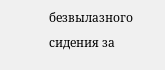безвылазного сидения за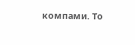компами. То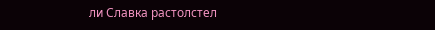ли Славка растолстел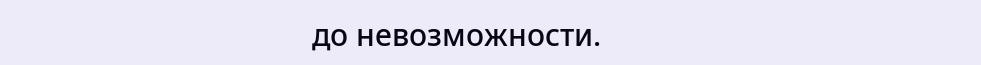до невозможности.